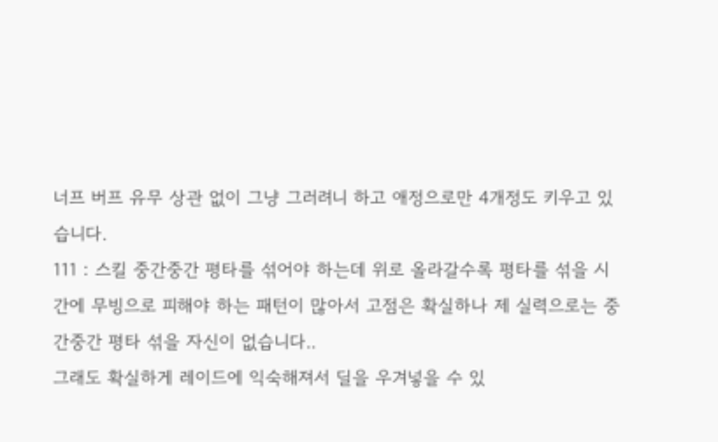너프 버프 유무 상관 없이 그냥 그러려니 하고 애정으로만 4개정도 키우고 있습니다.
111 : 스킬 중간중간 평타를 섞어야 하는데 위로 올라갈수록 평타를 섞을 시간에 무빙으로 피해야 하는 패턴이 많아서 고점은 확실하나 제 실력으로는 중간중간 평타 섞을 자신이 없습니다..
그래도 확실하게 레이드에 익숙해져서 딜을 우겨넣을 수 있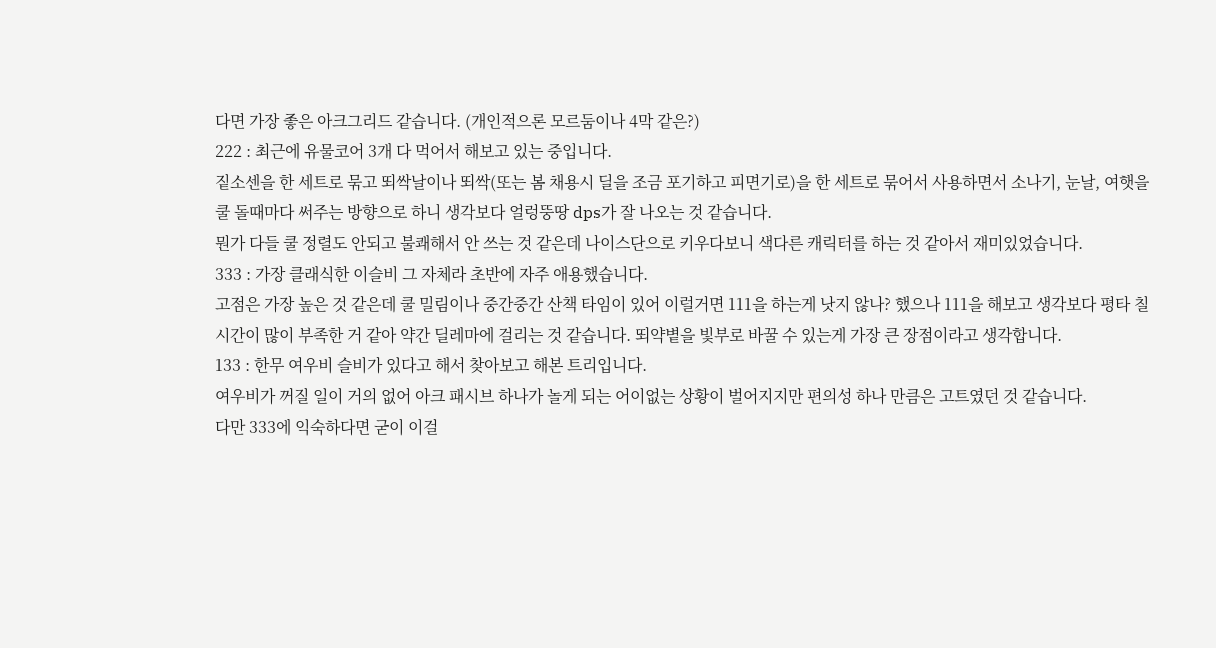다면 가장 좋은 아크그리드 같습니다. (개인적으론 모르둠이나 4막 같은?)
222 : 최근에 유물코어 3개 다 먹어서 해보고 있는 중입니다.
짙소센을 한 세트로 묶고 뙤싹날이나 뙤싹(또는 봄 채용시 딜을 조금 포기하고 피면기로)을 한 세트로 묶어서 사용하면서 소나기, 눈날, 여햇을 쿨 돌때마다 써주는 방향으로 하니 생각보다 얼렁뚱땅 dps가 잘 나오는 것 같습니다.
뭔가 다들 쿨 정렬도 안되고 불쾌해서 안 쓰는 것 같은데 나이스단으로 키우다보니 색다른 캐릭터를 하는 것 같아서 재미있었습니다.
333 : 가장 클래식한 이슬비 그 자체라 초반에 자주 애용했습니다.
고점은 가장 높은 것 같은데 쿨 밀림이나 중간중간 산책 타임이 있어 이럴거면 111을 하는게 낫지 않나? 했으나 111을 해보고 생각보다 평타 칠 시간이 많이 부족한 거 같아 약간 딜레마에 걸리는 것 같습니다. 뙤약볕을 빛부로 바꿀 수 있는게 가장 큰 장점이라고 생각합니다.
133 : 한무 여우비 슬비가 있다고 해서 찾아보고 해본 트리입니다.
여우비가 꺼질 일이 거의 없어 아크 패시브 하나가 놀게 되는 어이없는 상황이 벌어지지만 편의성 하나 만큼은 고트였던 것 같습니다.
다만 333에 익숙하다면 굳이 이걸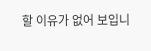할 이유가 없어 보입니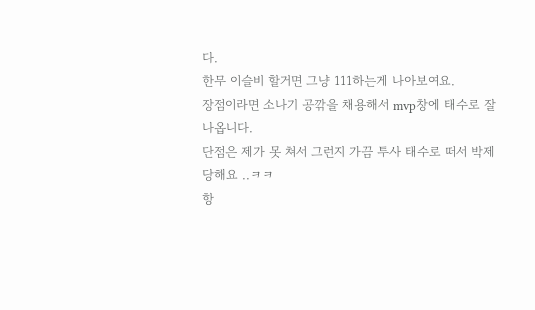다.
한무 이슬비 할거면 그냥 111하는게 나아보여요.
장점이라면 소나기 공깎을 채용해서 mvp창에 태수로 잘 나옵니다.
단점은 제가 못 쳐서 그런지 가끔 투사 태수로 떠서 박제 당해요 ..ㅋㅋ
항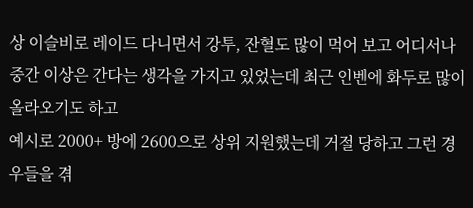상 이슬비로 레이드 다니면서 강투, 잔혈도 많이 먹어 보고 어디서나 중간 이상은 간다는 생각을 가지고 있었는데 최근 인벤에 화두로 많이 올라오기도 하고
예시로 2000+ 방에 2600으로 상위 지원했는데 거절 당하고 그런 경우들을 겪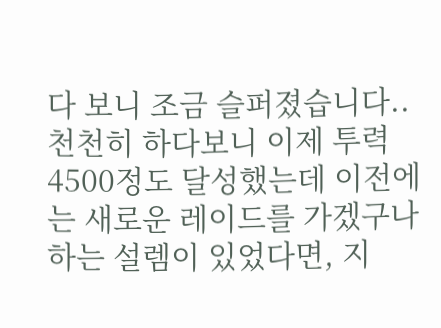다 보니 조금 슬퍼졌습니다..
천천히 하다보니 이제 투력 4500정도 달성했는데 이전에는 새로운 레이드를 가겠구나 하는 설렘이 있었다면, 지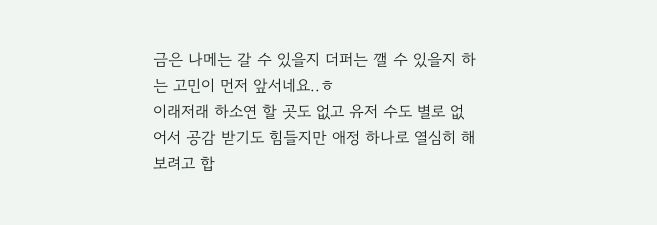금은 나메는 갈 수 있을지 더퍼는 깰 수 있을지 하는 고민이 먼저 앞서네요..ㅎ
이래저래 하소연 할 곳도 없고 유저 수도 별로 없어서 공감 받기도 힘들지만 애정 하나로 열심히 해보려고 합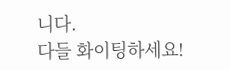니다.
다들 화이팅하세요!